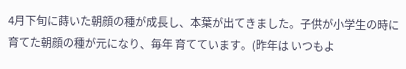4月下旬に蒔いた朝顔の種が成長し、本葉が出てきました。子供が小学生の時に育てた朝顔の種が元になり、毎年 育てています。(昨年は いつもよ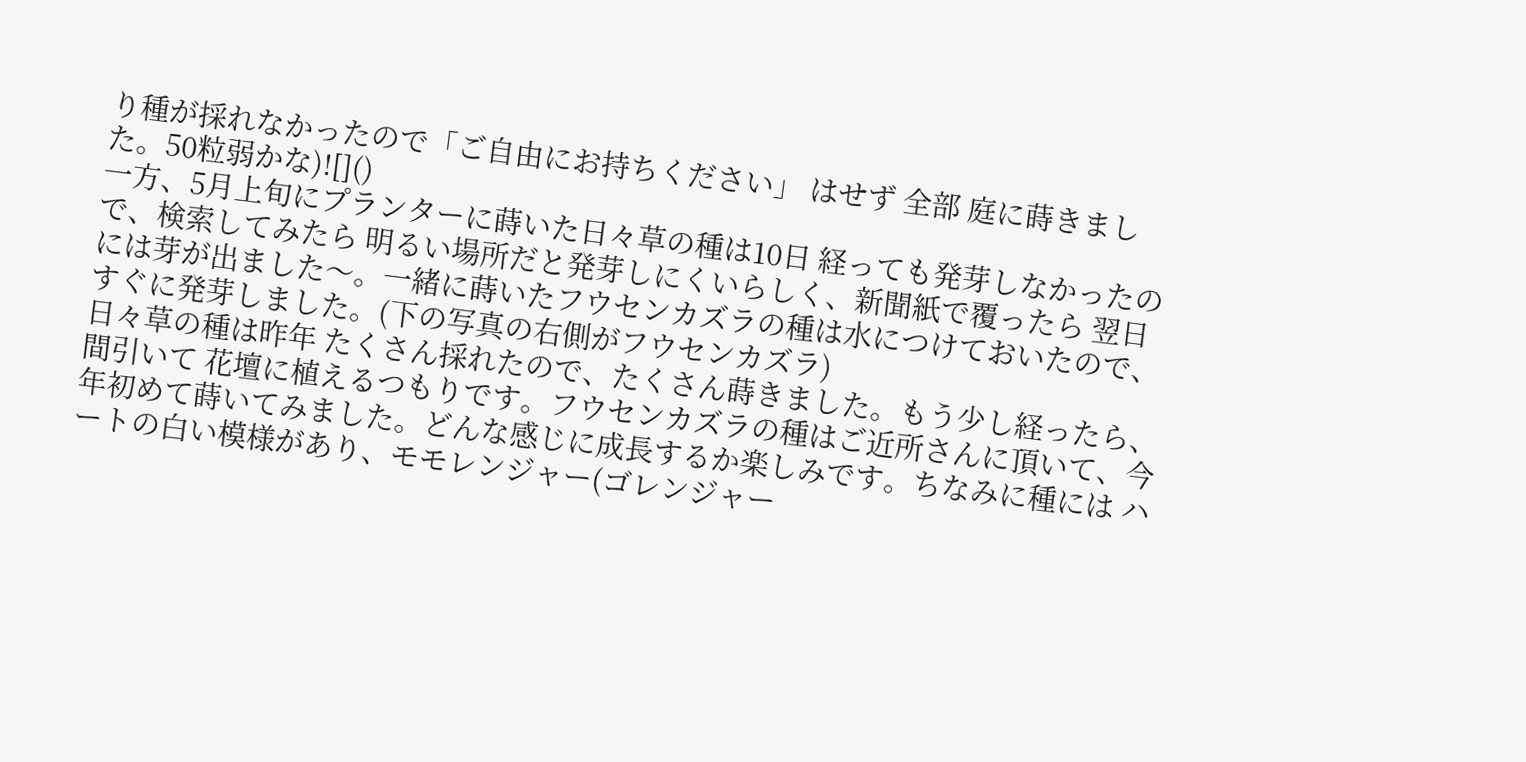り種が採れなかったので「ご自由にお持ちください」 はせず 全部 庭に蒔きました。50粒弱かな)![]()
一方、5月上旬にプランターに蒔いた日々草の種は10日 経っても発芽しなかったので、検索してみたら 明るい場所だと発芽しにくいらしく、新聞紙で覆ったら 翌日には芽が出ました〜。一緒に蒔いたフウセンカズラの種は水につけておいたので、すぐに発芽しました。(下の写真の右側がフウセンカズラ)
日々草の種は昨年 たくさん採れたので、たくさん蒔きました。もう少し経ったら、間引いて 花壇に植えるつもりです。フウセンカズラの種はご近所さんに頂いて、今年初めて蒔いてみました。どんな感じに成長するか楽しみです。ちなみに種には ハートの白い模様があり、モモレンジャー(ゴレンジャー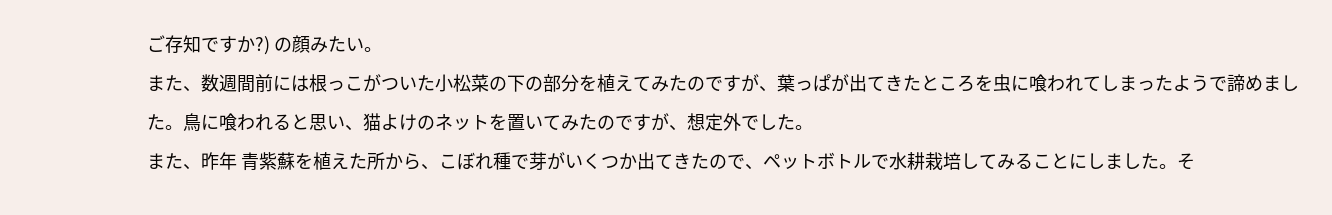ご存知ですか?) の顔みたい。
また、数週間前には根っこがついた小松菜の下の部分を植えてみたのですが、葉っぱが出てきたところを虫に喰われてしまったようで諦めました。鳥に喰われると思い、猫よけのネットを置いてみたのですが、想定外でした。
また、昨年 青紫蘇を植えた所から、こぼれ種で芽がいくつか出てきたので、ペットボトルで水耕栽培してみることにしました。そ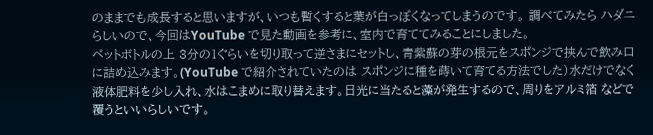のままでも成長すると思いますが、いつも暫くすると葉が白っぽくなってしまうのです。 調べてみたら ハダニらしいので、今回はYouTube で見た動画を参考に、室内で育ててみることにしました。
ペットボトルの上 3分の1ぐらいを切り取って逆さまにセットし、青紫蘇の芽の根元をスポンジで挟んで飲み口に詰め込みます。(YouTube で紹介されていたのは スポンジに種を蒔いて育てる方法でした)水だけでなく液体肥料を少し入れ、水はこまめに取り替えます。日光に当たると藻が発生するので、周りをアルミ箔 などで覆うといいらしいです。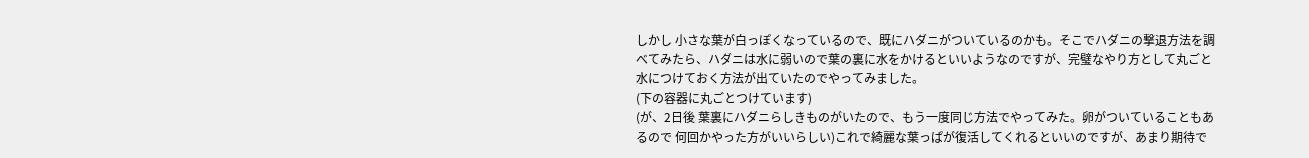しかし 小さな葉が白っぽくなっているので、既にハダニがついているのかも。そこでハダニの撃退方法を調べてみたら、ハダニは水に弱いので葉の裏に水をかけるといいようなのですが、完璧なやり方として丸ごと水につけておく方法が出ていたのでやってみました。
(下の容器に丸ごとつけています)
(が、2日後 葉裏にハダニらしきものがいたので、もう一度同じ方法でやってみた。卵がついていることもあるので 何回かやった方がいいらしい)これで綺麗な葉っぱが復活してくれるといいのですが、あまり期待で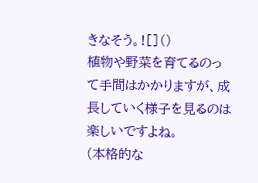きなそう。![]()
植物や野菜を育てるのって手間はかかりますが、成長していく様子を見るのは楽しいですよね。
(本格的な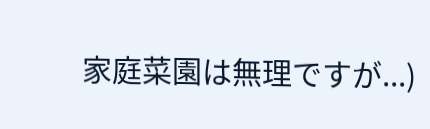家庭菜園は無理ですが...)